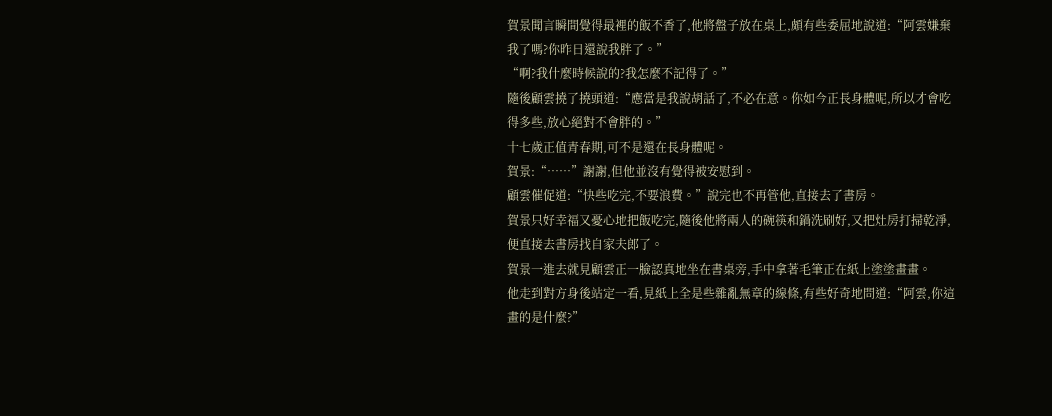賀景聞言瞬間覺得最裡的飯不香了,他將盤子放在桌上,頗有些委屈地說道:“阿雲嫌棄我了嗎?你昨日還說我胖了。”
“啊?我什麼時候說的?我怎麼不記得了。”
隨後顧雲撓了撓頭道:“應當是我說胡話了,不必在意。你如今正長身體呢,所以才會吃得多些,放心絕對不會胖的。”
十七歲正值青春期,可不是還在長身體呢。
賀景:“……”謝謝,但他並沒有覺得被安慰到。
顧雲催促道:“快些吃完,不要浪費。”說完也不再管他,直接去了書房。
賀景只好幸福又憂心地把飯吃完,隨後他將兩人的碗筷和鍋洗刷好,又把灶房打掃乾淨,便直接去書房找自家夫郎了。
賀景一進去就見顧雲正一臉認真地坐在書桌旁,手中拿著毛筆正在紙上塗塗畫畫。
他走到對方身後站定一看,見紙上全是些雜亂無章的線條,有些好奇地問道:“阿雲,你這畫的是什麼?”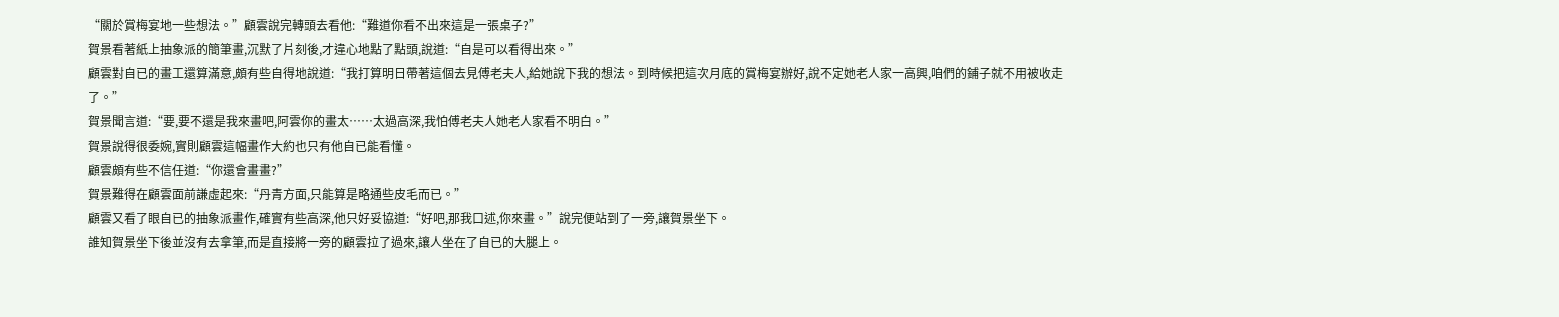“關於賞梅宴地一些想法。”顧雲說完轉頭去看他:“難道你看不出來這是一張桌子?”
賀景看著紙上抽象派的簡筆畫,沉默了片刻後,才違心地點了點頭,說道:“自是可以看得出來。”
顧雲對自已的畫工還算滿意,頗有些自得地說道:“我打算明日帶著這個去見傅老夫人,給她說下我的想法。到時候把這次月底的賞梅宴辦好,說不定她老人家一高興,咱們的鋪子就不用被收走了。”
賀景聞言道:“要,要不還是我來畫吧,阿雲你的畫太……太過高深,我怕傅老夫人她老人家看不明白。”
賀景說得很委婉,實則顧雲這幅畫作大約也只有他自已能看懂。
顧雲頗有些不信任道:“你還會畫畫?”
賀景難得在顧雲面前謙虛起來:“丹青方面,只能算是略通些皮毛而已。”
顧雲又看了眼自已的抽象派畫作,確實有些高深,他只好妥協道:“好吧,那我口述,你來畫。”說完便站到了一旁,讓賀景坐下。
誰知賀景坐下後並沒有去拿筆,而是直接將一旁的顧雲拉了過來,讓人坐在了自已的大腿上。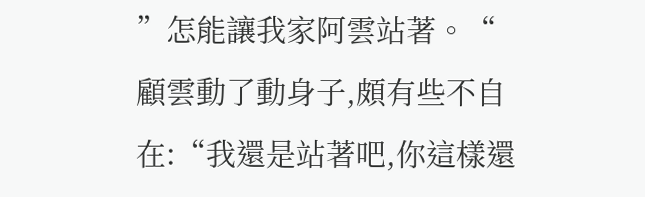”怎能讓我家阿雲站著。“
顧雲動了動身子,頗有些不自在:“我還是站著吧,你這樣還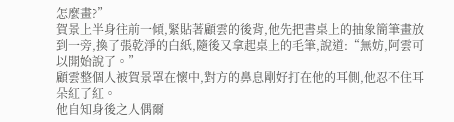怎麼畫?”
賀景上半身往前一傾,緊貼著顧雲的後背,他先把書桌上的抽象簡筆畫放到一旁,換了張乾淨的白紙,隨後又拿起桌上的毛筆,說道:“無妨,阿雲可以開始說了。”
顧雲整個人被賀景罩在懷中,對方的鼻息剛好打在他的耳側,他忍不住耳朵紅了紅。
他自知身後之人偶爾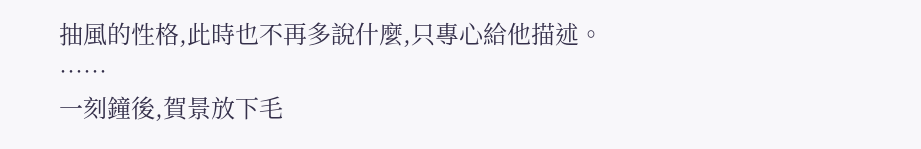抽風的性格,此時也不再多說什麼,只專心給他描述。
……
一刻鐘後,賀景放下毛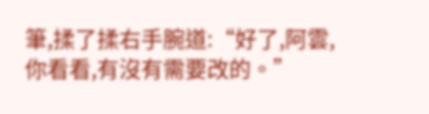筆,揉了揉右手腕道:“好了,阿雲,你看看,有沒有需要改的。”